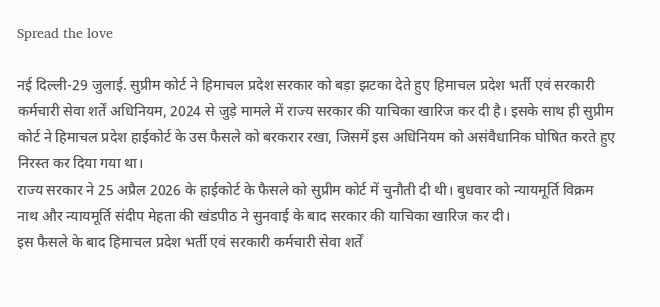Spread the love

नई दिल्ली-29 जुलाई. सुप्रीम कोर्ट ने हिमाचल प्रदेश सरकार को बड़ा झटका देते हुए हिमाचल प्रदेश भर्ती एवं सरकारी कर्मचारी सेवा शर्तें अधिनियम, 2024 से जुड़े मामले में राज्य सरकार की याचिका खारिज कर दी है। इसके साथ ही सुप्रीम कोर्ट ने हिमाचल प्रदेश हाईकोर्ट के उस फैसले को बरकरार रखा, जिसमें इस अधिनियम को असंवैधानिक घोषित करते हुए निरस्त कर दिया गया था।
राज्य सरकार ने 25 अप्रैल 2026 के हाईकोर्ट के फैसले को सुप्रीम कोर्ट में चुनौती दी थी। बुधवार को न्यायमूर्ति विक्रम नाथ और न्यायमूर्ति संदीप मेहता की खंडपीठ ने सुनवाई के बाद सरकार की याचिका खारिज कर दी।
इस फैसले के बाद हिमाचल प्रदेश भर्ती एवं सरकारी कर्मचारी सेवा शर्तें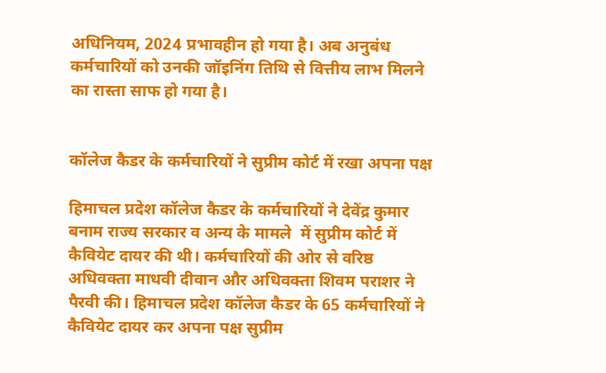अधिनियम, 2024 प्रभावहीन हो गया है। अब अनुबंध कर्मचारियों को उनकी जॉइनिंग तिथि से वित्तीय लाभ मिलने का रास्ता साफ हो गया है।


कॉलेज कैडर के कर्मचारियों ने सुप्रीम कोर्ट में रखा अपना पक्ष

हिमाचल प्रदेश कॉलेज कैडर के कर्मचारियों ने देवेंद्र कुमार बनाम राज्य सरकार व अन्य के मामले  में सुप्रीम कोर्ट में कैवियेट दायर की थी। कर्मचारियों की ओर से वरिष्ठ अधिवक्ता माधवी दीवान और अधिवक्ता शिवम पराशर ने पैरवी की। हिमाचल प्रदेश कॉलेज कैडर के 65 कर्मचारियों ने कैवियेट दायर कर अपना पक्ष सुप्रीम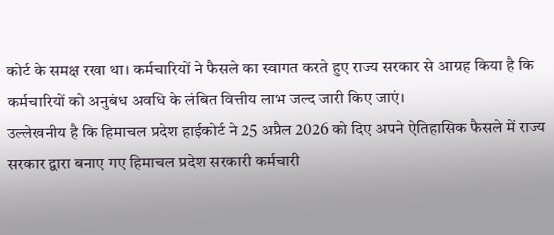कोर्ट के समक्ष रखा था। कर्मचारियों ने फैसले का स्वागत करते हुए राज्य सरकार से आग्रह किया है कि कर्मचारियों को अनुबंध अवधि के लंबित वित्तीय लाभ जल्द जारी किए जाएं।
उल्लेखनीय है कि हिमाचल प्रदेश हाईकोर्ट ने 25 अप्रैल 2026 को दिए अपने ऐतिहासिक फैसले में राज्य सरकार द्वारा बनाए गए हिमाचल प्रदेश सरकारी कर्मचारी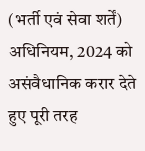(भर्ती एवं सेवा शर्तें) अधिनियम, 2024 को असंवैधानिक करार देते हुए पूरी तरह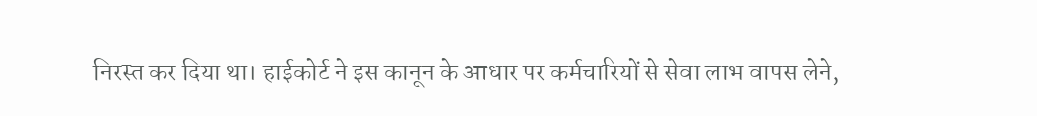निरस्त कर दिया था। हाईकोर्ट ने इस कानून के आधार पर कर्मचारियों से सेवा लाभ वापस लेने,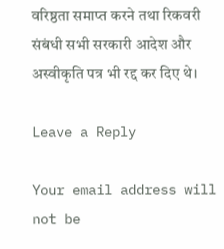वरिष्ठता समाप्त करने तथा रिकवरी संबंधी सभी सरकारी आदेश और अस्वीकृति पत्र भी रद्द कर दिए थे।

Leave a Reply

Your email address will not be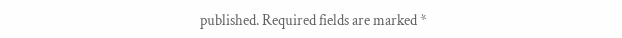published. Required fields are marked *